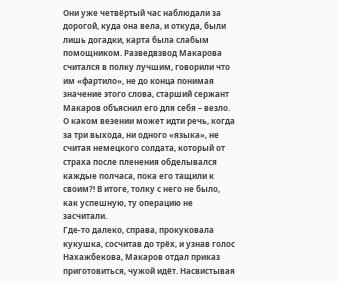Они уже четвёртый час наблюдали за дорогой, куда она вела, и откуда, были лишь догадки, карта была слабым помощником. Разведвзвод Макарова считался в полку лучшим, говорили что им «фартило», не до конца понимая значение этого слова, старший сержант Макаров объяснил его для себя – везло. О каком везении может идти речь, когда за три выхода, ни одного «языка», не считая немецкого солдата, который от страха после пленения обделывался каждые полчаса, пока его тащили к своим?! В итоге, толку с него не было, как успешную, ту операцию не засчитали.
Где-то далеко, справа, прокуковала кукушка, сосчитав до трёх, и узнав голос Нахажбекова, Макаров отдал приказ приготовиться, чужой идёт. Насвистывая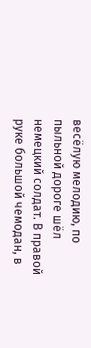весёлую мелодию, по пыльной дороге шёл немецкий солдат. В правой руке большой чемодан, в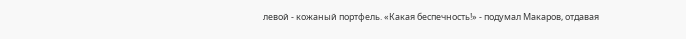левой - кожаный портфель. «Какая беспечность!» - подумал Макаров, отдавая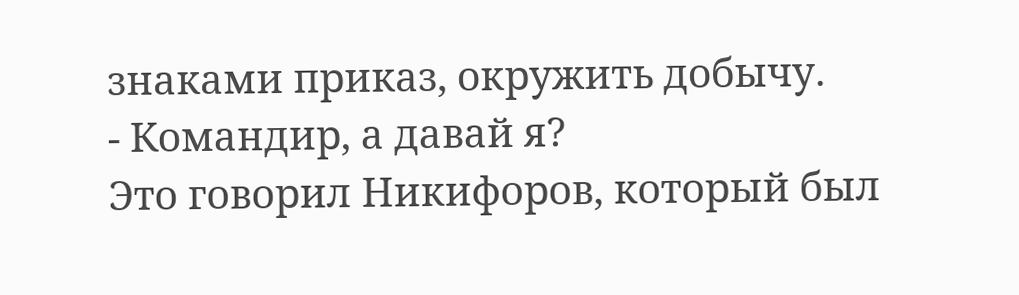знаками приказ, окружить добычу.
- Командир, а давай я?
Это говорил Никифоров, который был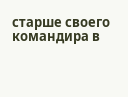старше своего командира в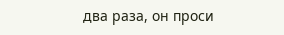два раза, он проси